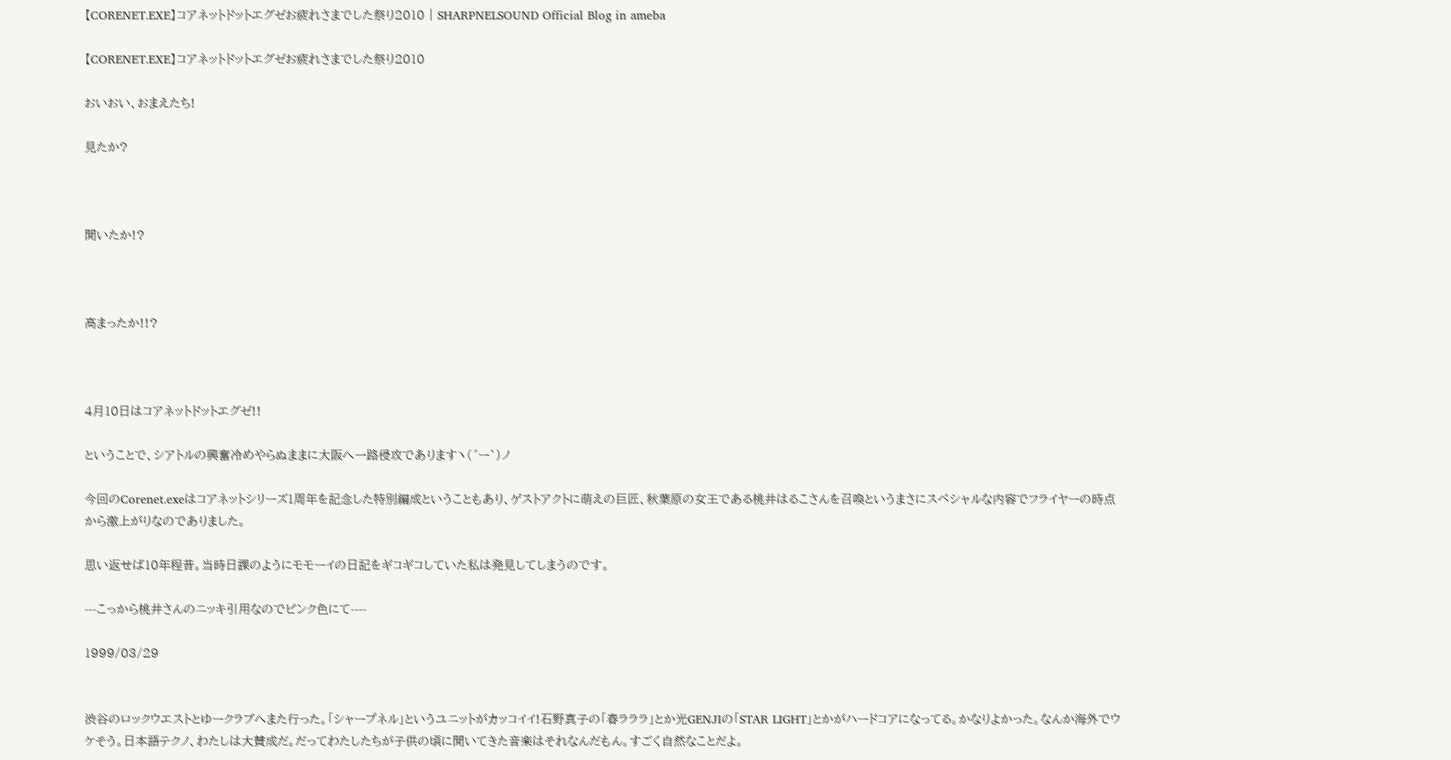【CORENET.EXE】コアネットドットエグゼお疲れさまでした祭り2010 | SHARPNELSOUND Official Blog in ameba

【CORENET.EXE】コアネットドットエグゼお疲れさまでした祭り2010

おいおい、おまえたち!

見たか?



聞いたか!?



高まったか!!?



4月10日はコアネットドットエグゼ!!

ということで、シアトルの興奮冷めやらぬままに大阪へ一路侵攻でありますヽ(´ー`)ノ

今回のCorenet.exeはコアネットシリーズ1周年を記念した特別編成ということもあり、ゲストアクトに萌えの巨匠、秋葉原の女王である桃井はるこさんを召喚というまさにスペシャルな内容でフライヤーの時点から激上がりなのでありました。

思い返せば10年程昔。当時日課のようにモモーイの日記をギコギコしていた私は発見してしまうのです。

---こっから桃井さんのニッキ引用なのでピンク色にて----

1999/03/29


渋谷のロックウエストとゆークラブへまた行った。「シャープネル」というユニットがカッコイイ!石野真子の「春ラララ」とか光GENJIの「STAR LIGHT」とかがハードコアになってる。かなりよかった。なんか海外でウケそう。日本語テクノ、わたしは大賛成だ。だってわたしたちが子供の頃に聞いてきた音楽はそれなんだもん。すごく自然なことだよ。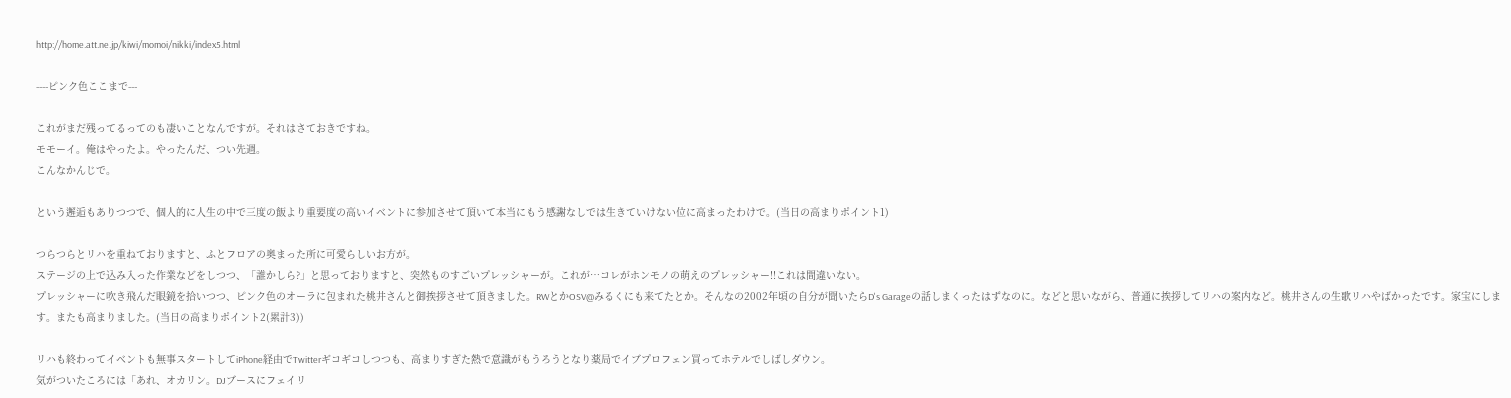http://home.att.ne.jp/kiwi/momoi/nikki/index5.html

----ピンク色ここまで---

これがまだ残ってるってのも凄いことなんですが。それはさておきですね。
モモーイ。俺はやったよ。やったんだ、つい先週。
こんなかんじで。

という邂逅もありつつで、個人的に人生の中で三度の飯より重要度の高いイベントに参加させて頂いて本当にもう感謝なしでは生きていけない位に高まったわけで。(当日の高まりポイント1)

つらつらとリハを重ねておりますと、ふとフロアの奥まった所に可愛らしいお方が。
ステージの上で込み入った作業などをしつつ、「誰かしら?」と思っておりますと、突然ものすごいプレッシャーが。これが…コレがホンモノの萌えのプレッシャー!!これは間違いない。
プレッシャーに吹き飛んだ眼鏡を拾いつつ、ピンク色のオーラに包まれた桃井さんと御挨拶させて頂きました。RWとかOSV@みるくにも来てたとか。そんなの2002年頃の自分が聞いたらD's Garageの話しまくったはずなのに。などと思いながら、普通に挨拶してリハの案内など。桃井さんの生歌リハやばかったです。家宝にします。またも高まりました。(当日の高まりポイント2(累計3))

リハも終わってイベントも無事スタートしてiPhone経由でTwitterギコギコしつつも、高まりすぎた熱で意識がもうろうとなり薬局でイブプロフェン買ってホテルでしばしダウン。
気がついたころには「あれ、オカリン。DJブースにフェイリ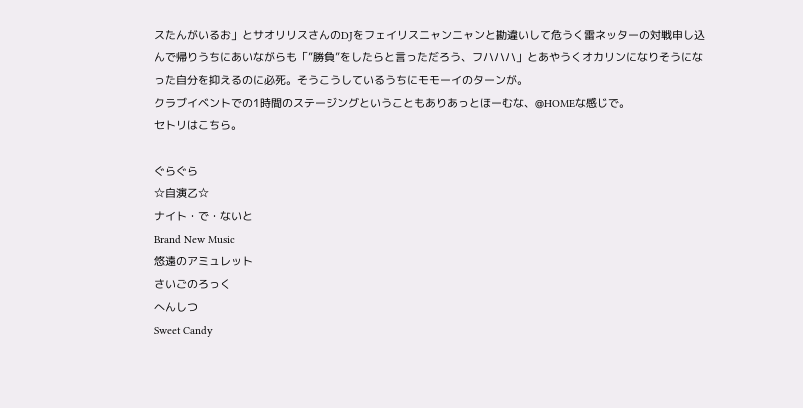スたんがいるお」とサオリリスさんのDJをフェイリスニャンニャンと勘違いして危うく雷ネッターの対戦申し込んで帰りうちにあいながらも「”勝負”をしたらと言っただろう、フハハハ」とあやうくオカリンになりそうになった自分を抑えるのに必死。そうこうしているうちにモモーイのターンが。
クラブイベントでの1時間のステージングということもありあっとほーむな、@HOMEな感じで。
セトリはこちら。

ぐらぐら
☆自演乙☆
ナイト・で・ないと
Brand New Music
悠遠のアミュレット
さいごのろっく
へんしつ
Sweet Candy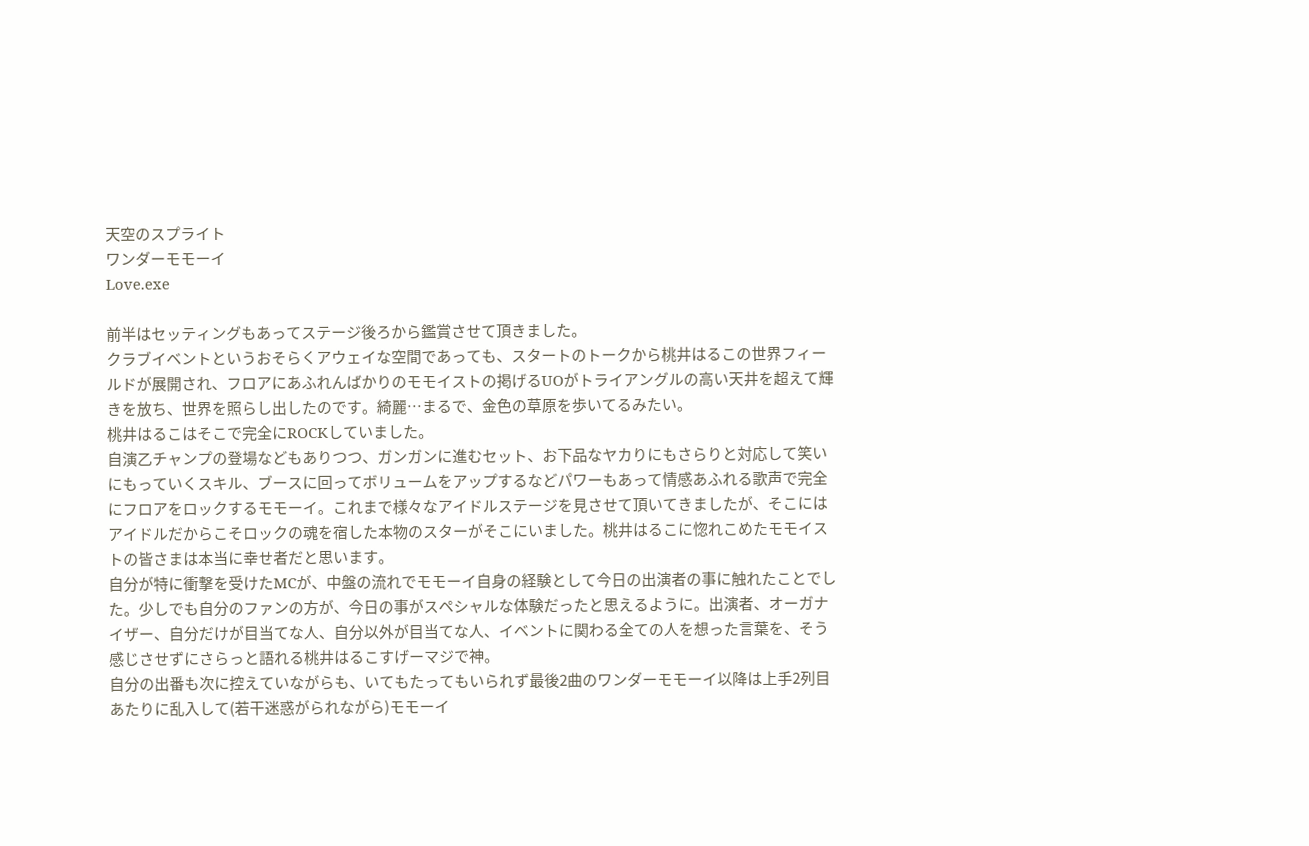天空のスプライト
ワンダーモモーイ
Love.exe

前半はセッティングもあってステージ後ろから鑑賞させて頂きました。
クラブイベントというおそらくアウェイな空間であっても、スタートのトークから桃井はるこの世界フィールドが展開され、フロアにあふれんばかりのモモイストの掲げるUOがトライアングルの高い天井を超えて輝きを放ち、世界を照らし出したのです。綺麗…まるで、金色の草原を歩いてるみたい。
桃井はるこはそこで完全にROCKしていました。
自演乙チャンプの登場などもありつつ、ガンガンに進むセット、お下品なヤカりにもさらりと対応して笑いにもっていくスキル、ブースに回ってボリュームをアップするなどパワーもあって情感あふれる歌声で完全にフロアをロックするモモーイ。これまで様々なアイドルステージを見させて頂いてきましたが、そこにはアイドルだからこそロックの魂を宿した本物のスターがそこにいました。桃井はるこに惚れこめたモモイストの皆さまは本当に幸せ者だと思います。
自分が特に衝撃を受けたMCが、中盤の流れでモモーイ自身の経験として今日の出演者の事に触れたことでした。少しでも自分のファンの方が、今日の事がスペシャルな体験だったと思えるように。出演者、オーガナイザー、自分だけが目当てな人、自分以外が目当てな人、イベントに関わる全ての人を想った言葉を、そう感じさせずにさらっと語れる桃井はるこすげーマジで神。
自分の出番も次に控えていながらも、いてもたってもいられず最後2曲のワンダーモモーイ以降は上手2列目あたりに乱入して(若干迷惑がられながら)モモーイ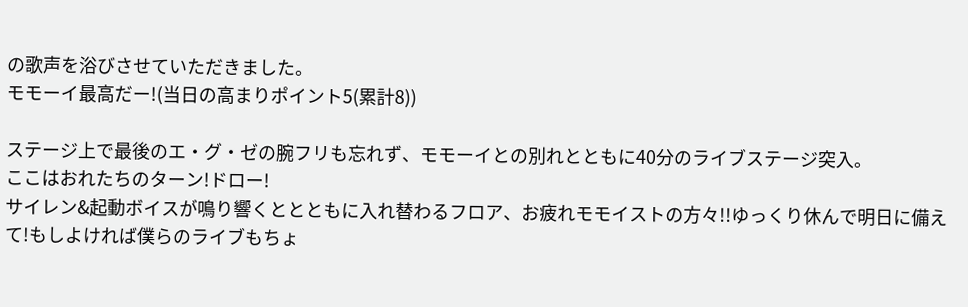の歌声を浴びさせていただきました。
モモーイ最高だー!(当日の高まりポイント5(累計8))

ステージ上で最後のエ・グ・ゼの腕フリも忘れず、モモーイとの別れとともに40分のライブステージ突入。
ここはおれたちのターン!ドロー!
サイレン&起動ボイスが鳴り響くととともに入れ替わるフロア、お疲れモモイストの方々!!ゆっくり休んで明日に備えて!もしよければ僕らのライブもちょ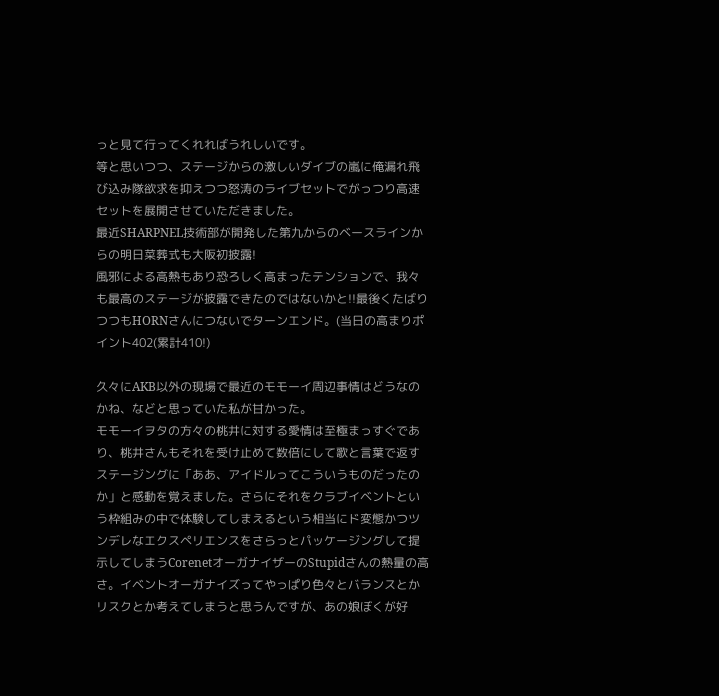っと見て行ってくれればうれしいです。
等と思いつつ、ステージからの激しいダイブの嵐に俺漏れ飛び込み隊欲求を抑えつつ怒涛のライブセットでがっつり高速セットを展開させていただきました。
最近SHARPNEL技術部が開発した第九からのベースラインからの明日菜葬式も大阪初披露!
風邪による高熱もあり恐ろしく高まったテンションで、我々も最高のステージが披露できたのではないかと!!最後くたばりつつもHORNさんにつないでターンエンド。(当日の高まりポイント402(累計410!)

久々にAKB以外の現場で最近のモモーイ周辺事情はどうなのかね、などと思っていた私が甘かった。
モモーイヲタの方々の桃井に対する愛情は至極まっすぐであり、桃井さんもそれを受け止めて数倍にして歌と言葉で返すステージングに「ああ、アイドルってこういうものだったのか」と感動を覚えました。さらにそれをクラブイベントという枠組みの中で体験してしまえるという相当にド変態かつツンデレなエクスペリエンスをさらっとパッケージングして提示してしまうCorenetオーガナイザーのStupidさんの熱量の高さ。イベントオーガナイズってやっぱり色々とバランスとかリスクとか考えてしまうと思うんですが、あの娘ぼくが好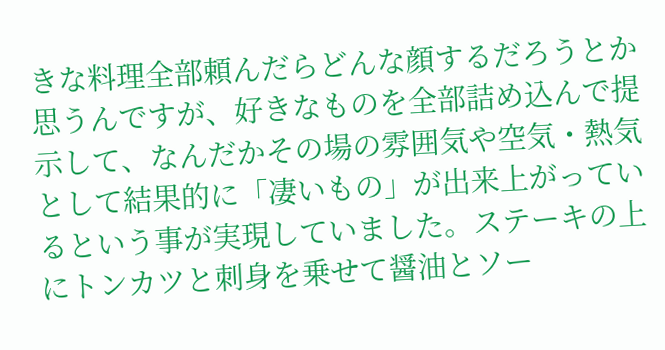きな料理全部頼んだらどんな顔するだろうとか思うんですが、好きなものを全部詰め込んで提示して、なんだかその場の雰囲気や空気・熱気として結果的に「凄いもの」が出来上がっているという事が実現していました。ステーキの上にトンカツと刺身を乗せて醤油とソー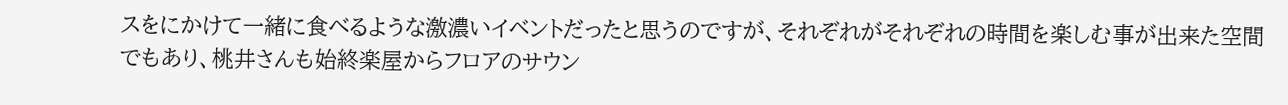スをにかけて一緒に食べるような激濃いイベントだったと思うのですが、それぞれがそれぞれの時間を楽しむ事が出来た空間でもあり、桃井さんも始終楽屋からフロアのサウン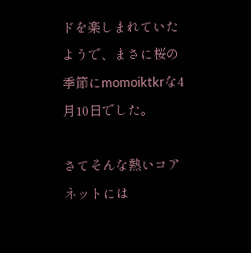ドを楽しまれていたようで、まさに桜の季節にmomoiktkrな4月10日でした。

さてそんな熱いコアネットには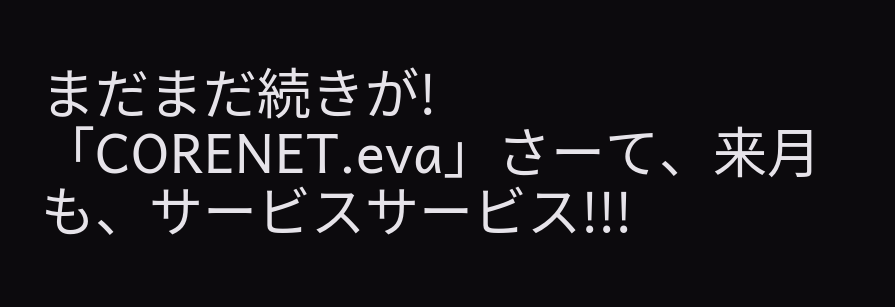まだまだ続きが!
「CORENET.eva」さーて、来月も、サービスサービス!!!